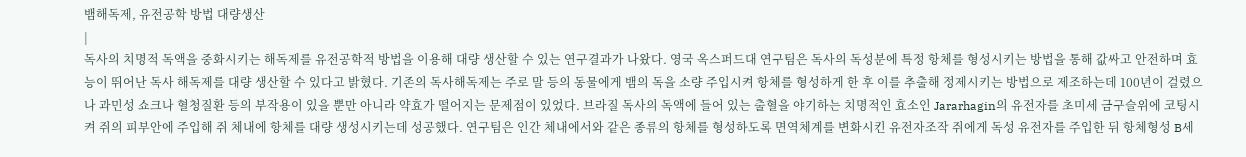뱀해독제, 유전공학 방법 대량생산
|
독사의 치명적 독액을 중화시키는 해독제를 유전공학적 방법을 이용해 대량 생산할 수 있는 연구결과가 나왔다. 영국 옥스퍼드대 연구팀은 독사의 독성분에 특정 항체를 형성시키는 방법을 통해 값싸고 안전하며 효능이 뛰어난 독사 해독제를 대량 생산할 수 있다고 밝혔다. 기존의 독사해독제는 주로 말 등의 동물에게 뱀의 독을 소량 주입시켜 항체를 형성하게 한 후 이를 추출해 정제시키는 방법으로 제조하는데 100년이 걸렸으나 과민성 쇼크나 혈청질환 등의 부작용이 있을 뿐만 아니라 약효가 떨어지는 문제점이 있었다. 브라질 독사의 독액에 들어 있는 출혈을 야기하는 치명적인 효소인 Jararhagin의 유전자를 초미세 금구슬위에 코팅시켜 쥐의 피부안에 주입해 쥐 체내에 항체를 대량 생성시키는데 성공했다. 연구팀은 인간 체내에서와 같은 종류의 항체를 형성하도록 면역체계를 변화시킨 유전자조작 쥐에게 독성 유전자를 주입한 뒤 항체형성 B세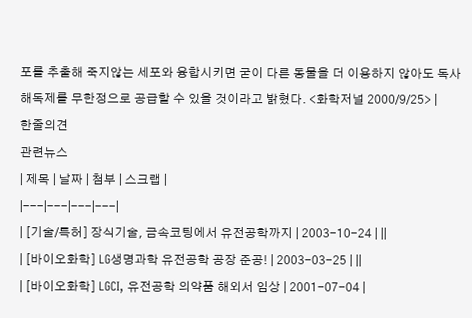포를 추출해 죽지않는 세포와 융합시키면 굳이 다른 동물을 더 이용하지 않아도 독사해독제를 무한정으로 공급할 수 있을 것이라고 밝혔다. <화학저널 2000/9/25> |
한줄의견
관련뉴스
| 제목 | 날짜 | 첨부 | 스크랩 |
|---|---|---|---|
| [기술/특허] 장식기술, 금속코팅에서 유전공학까지 | 2003-10-24 | ||
| [바이오화학] LG생명과학 유전공학 공장 준공! | 2003-03-25 | ||
| [바이오화학] LGCI, 유전공학 의약품 해외서 임상 | 2001-07-04 |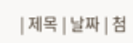| 제목 | 날짜 | 첨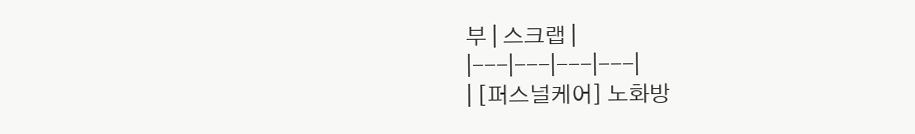부 | 스크랩 |
|---|---|---|---|
| [퍼스널케어] 노화방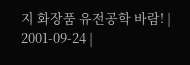지 화장품 유전공학 바람! | 2001-09-24 |